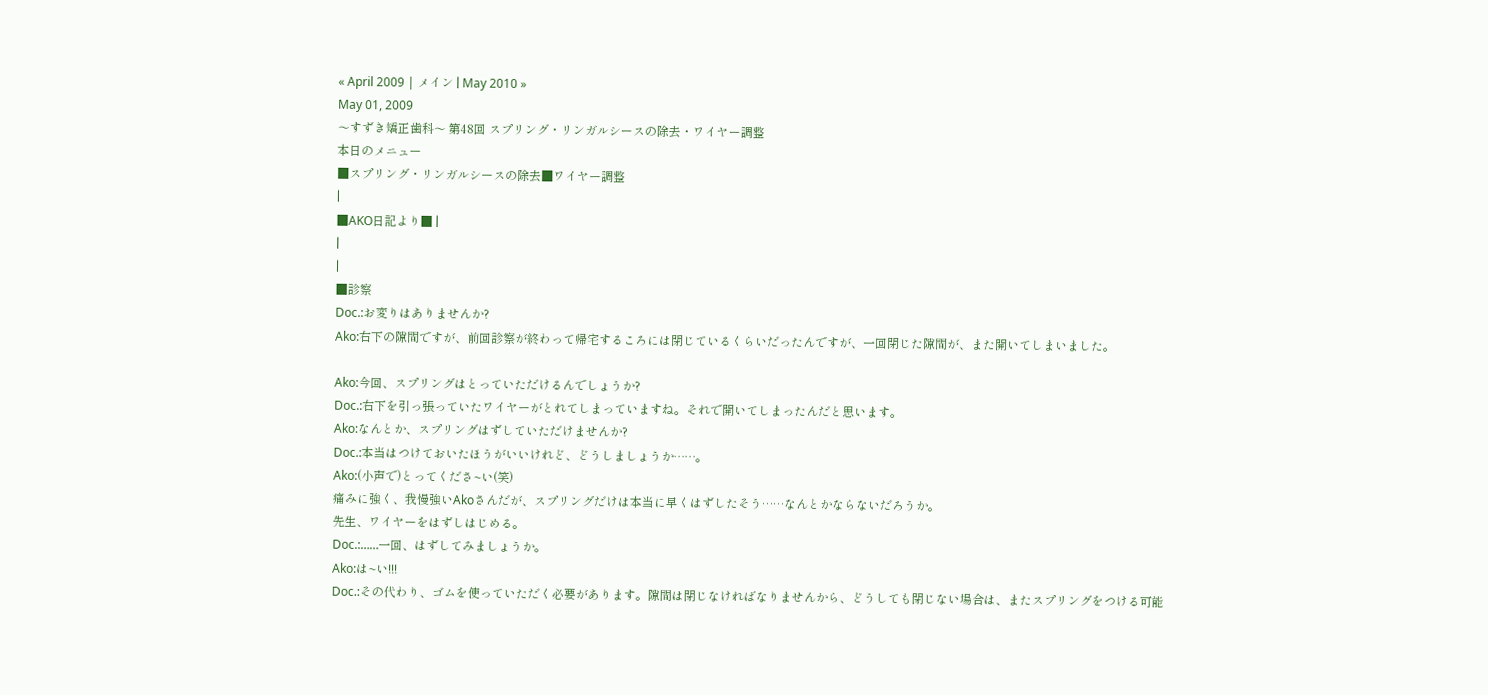« April 2009 | メイン | May 2010 »
May 01, 2009
〜すずき矯正歯科〜 第48回 スプリング・リンガルシースの除去・ワイヤー調整
本日のメニュー
■スプリング・リンガルシースの除去■ワイヤー調整
|
■AKO日記より■ |
|
|
■診察
Doc.:お変りはありませんか?
Ako:右下の隙間ですが、前回診察が終わって帰宅するころには閉じているくらいだったんですが、一回閉じた隙間が、また開いてしまいました。

Ako:今回、スプリングはとっていただけるんでしょうか?
Doc.:右下を引っ張っていたワイヤーがとれてしまっていますね。それで開いてしまったんだと思います。
Ako:なんとか、スプリングはずしていただけませんか?
Doc.:本当はつけておいたほうがいいけれど、どうしましょうか……。
Ako:(小声で)とってくださ~い(笑)
痛みに強く、我慢強いAkoさんだが、スプリングだけは本当に早くはずしたそう……なんとかならないだろうか。
先生、ワイヤーをはずしはじめる。
Doc.:……一回、はずしてみましょうか。
Ako:は~い!!!
Doc.:その代わり、ゴムを使っていただく必要があります。隙間は閉じなければなりませんから、どうしても閉じない場合は、またスプリングをつける可能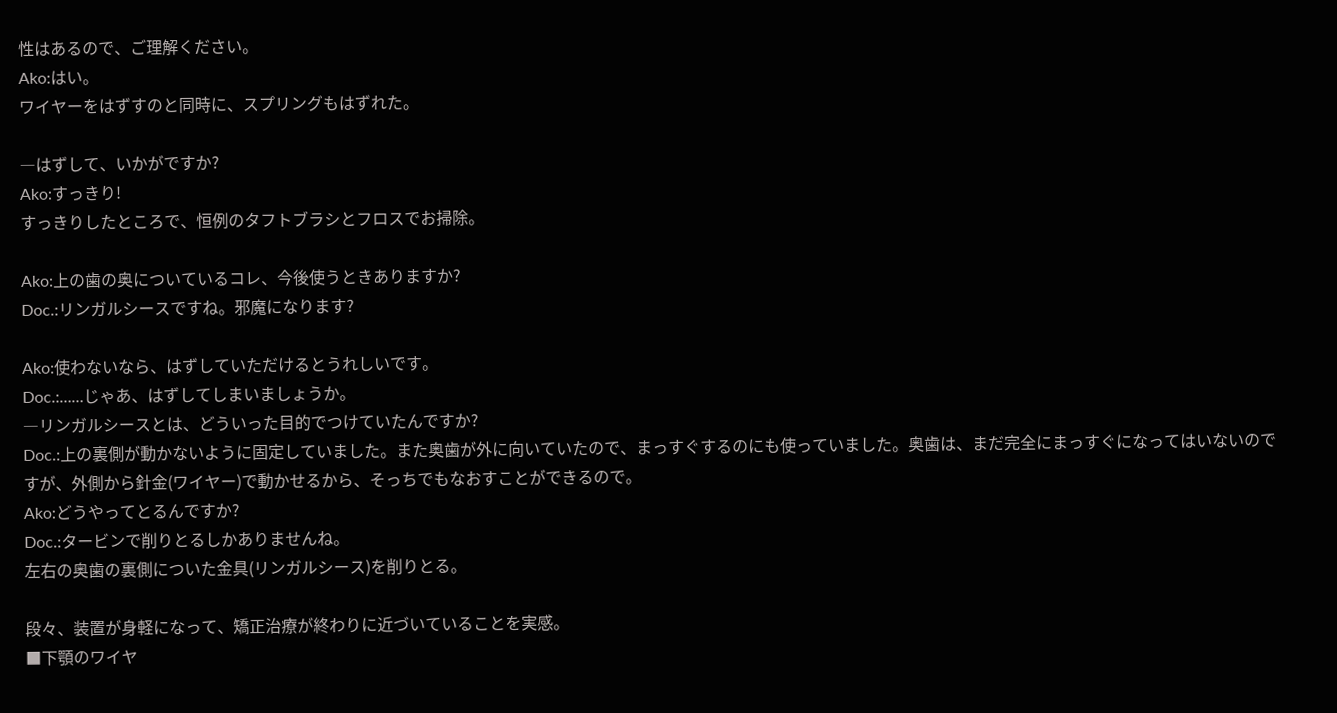性はあるので、ご理解ください。
Ako:はい。
ワイヤーをはずすのと同時に、スプリングもはずれた。

―はずして、いかがですか?
Ako:すっきり!
すっきりしたところで、恒例のタフトブラシとフロスでお掃除。

Ako:上の歯の奥についているコレ、今後使うときありますか?
Doc.:リンガルシースですね。邪魔になります?

Ako:使わないなら、はずしていただけるとうれしいです。
Doc.:……じゃあ、はずしてしまいましょうか。
―リンガルシースとは、どういった目的でつけていたんですか?
Doc.:上の裏側が動かないように固定していました。また奥歯が外に向いていたので、まっすぐするのにも使っていました。奥歯は、まだ完全にまっすぐになってはいないのですが、外側から針金(ワイヤー)で動かせるから、そっちでもなおすことができるので。
Ako:どうやってとるんですか?
Doc.:タービンで削りとるしかありませんね。
左右の奥歯の裏側についた金具(リンガルシース)を削りとる。

段々、装置が身軽になって、矯正治療が終わりに近づいていることを実感。
■下顎のワイヤ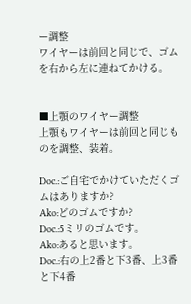ー調整
ワイヤーは前回と同じで、ゴムを右から左に連ねてかける。


■上顎のワイヤー調整
上顎もワイヤーは前回と同じものを調整、装着。

Doc.:ご自宅でかけていただくゴムはありますか?
Ako:どのゴムですか?
Doc.:5ミリのゴムです。
Ako:あると思います。
Doc.:右の上2番と下3番、上3番と下4番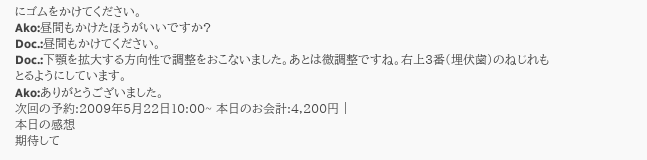にゴムをかけてください。
Ako:昼間もかけたほうがいいですか?
Doc.:昼間もかけてください。
Doc.:下顎を拡大する方向性で調整をおこないました。あとは微調整ですね。右上3番(埋伏歯)のねじれもとるようにしています。
Ako:ありがとうございました。
次回の予約:2009年5月22日10:00~ 本日のお会計:4,200円 |
本日の感想
期待して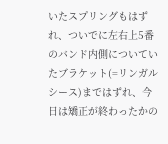いたスプリングもはずれ、ついでに左右上5番のバンド内側についていたブラケット(=リンガルシース)まではずれ、今日は矯正が終わったかの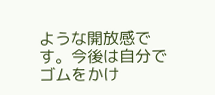ような開放感です。今後は自分でゴムをかけ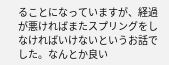ることになっていますが、経過が悪ければまたスプリングをしなければいけないというお話でした。なんとか良い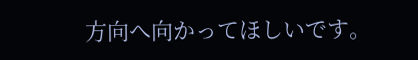方向へ向かってほしいです。